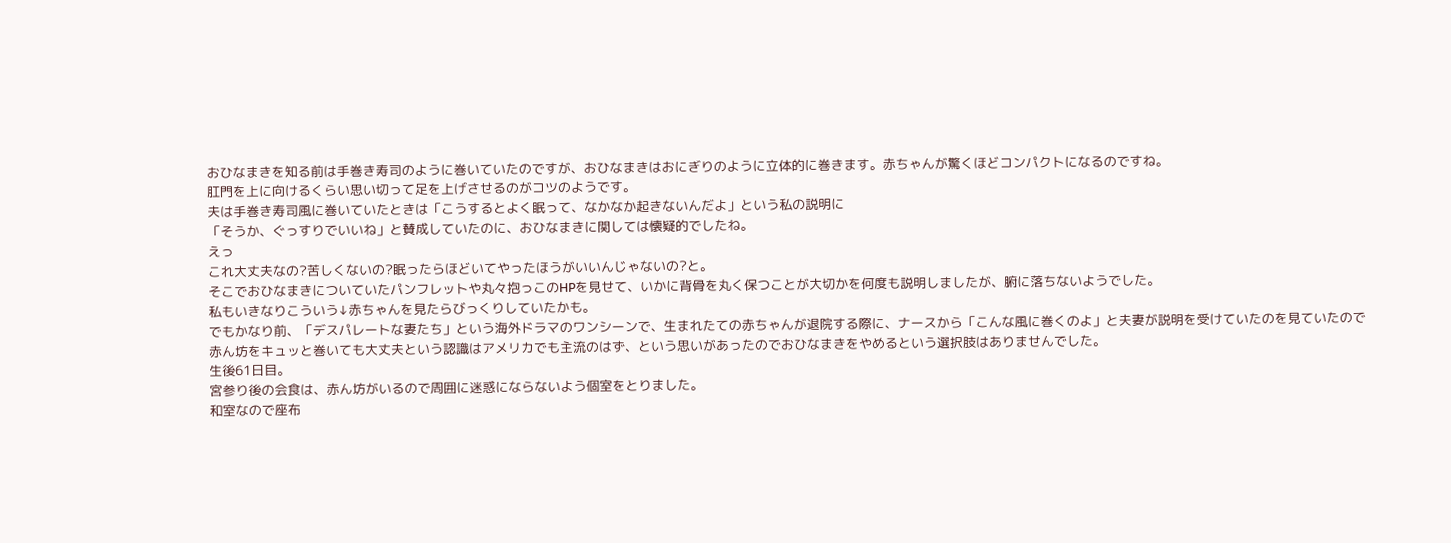おひなまきを知る前は手巻き寿司のように巻いていたのですが、おひなまきはおにぎりのように立体的に巻きます。赤ちゃんが驚くほどコンパクトになるのですね。
肛門を上に向けるくらい思い切って足を上げさせるのがコツのようです。
夫は手巻き寿司風に巻いていたときは「こうするとよく眠って、なかなか起きないんだよ」という私の説明に
「そうか、ぐっすりでいいね」と賛成していたのに、おひなまきに関しては懐疑的でしたね。
えっ
これ大丈夫なの?苦しくないの?眠ったらほどいてやったほうがいいんじゃないの?と。
そこでおひなまきについていたパンフレットや丸々抱っこのHPを見せて、いかに背骨を丸く保つことが大切かを何度も説明しましたが、腑に落ちないようでした。
私もいきなりこういう↓赤ちゃんを見たらびっくりしていたかも。
でもかなり前、「デスパレートな妻たち」という海外ドラマのワンシーンで、生まれたての赤ちゃんが退院する際に、ナースから「こんな風に巻くのよ」と夫妻が説明を受けていたのを見ていたので
赤ん坊をキュッと巻いても大丈夫という認識はアメリカでも主流のはず、という思いがあったのでおひなまきをやめるという選択肢はありませんでした。
生後61日目。
宮参り後の会食は、赤ん坊がいるので周囲に迷惑にならないよう個室をとりました。
和室なので座布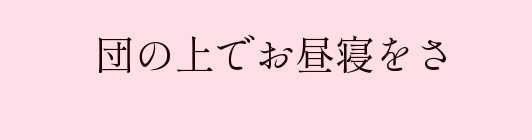団の上でお昼寝をさ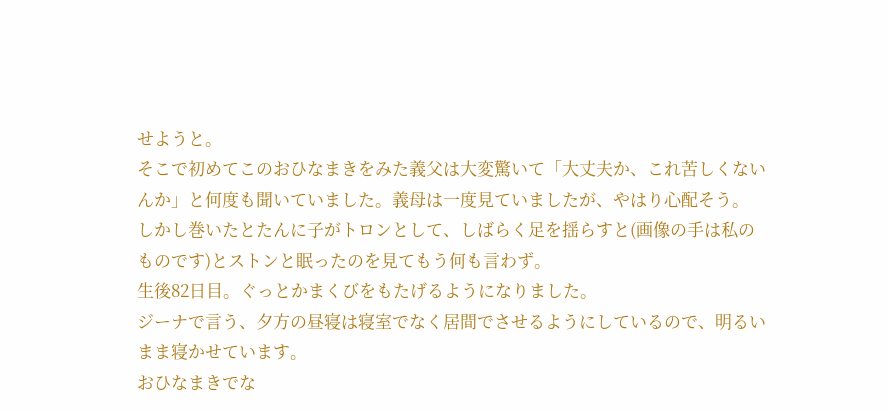せようと。
そこで初めてこのおひなまきをみた義父は大変驚いて「大丈夫か、これ苦しくないんか」と何度も聞いていました。義母は一度見ていましたが、やはり心配そう。
しかし巻いたとたんに子がトロンとして、しばらく足を揺らすと(画像の手は私のものです)とストンと眠ったのを見てもう何も言わず。
生後82日目。ぐっとかまくびをもたげるようになりました。
ジーナで言う、夕方の昼寝は寝室でなく居間でさせるようにしているので、明るいまま寝かせています。
おひなまきでな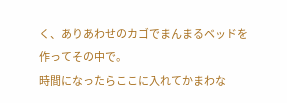く、ありあわせのカゴでまんまるベッドを作ってその中で。
時間になったらここに入れてかまわな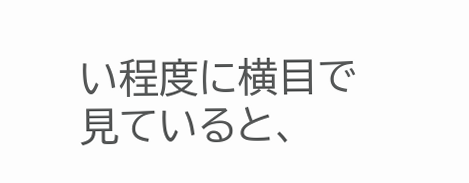い程度に横目で見ていると、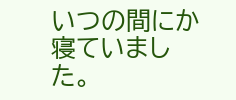いつの間にか寝ていました。